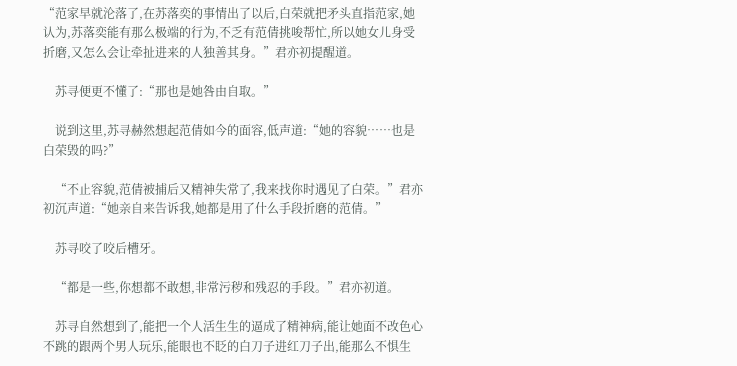“范家早就沦落了,在苏落奕的事情出了以后,白荣就把矛头直指范家,她认为,苏落奕能有那么极端的行为,不乏有范倩挑唆帮忙,所以她女儿身受折磨,又怎么会让牵扯进来的人独善其身。”君亦初提醒道。

    苏寻便更不懂了:“那也是她咎由自取。”

    说到这里,苏寻赫然想起范倩如今的面容,低声道:“她的容貌……也是白荣毁的吗?”

    “不止容貌,范倩被捕后又精神失常了,我来找你时遇见了白荣。”君亦初沉声道:“她亲自来告诉我,她都是用了什么手段折磨的范倩。”

    苏寻咬了咬后槽牙。

    “都是一些,你想都不敢想,非常污秽和残忍的手段。”君亦初道。

    苏寻自然想到了,能把一个人活生生的逼成了精神病,能让她面不改色心不跳的跟两个男人玩乐,能眼也不眨的白刀子进红刀子出,能那么不惧生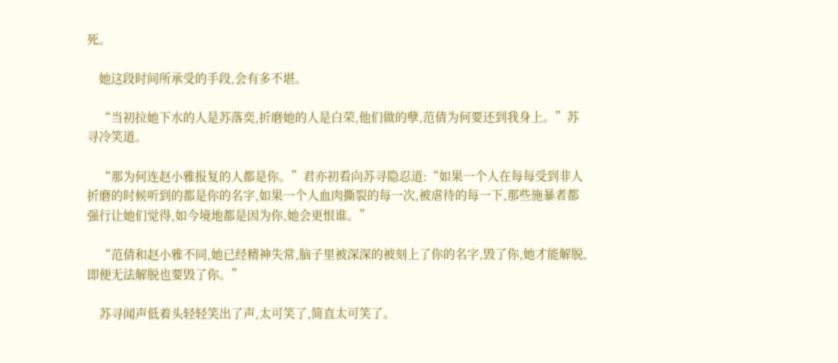死。

    她这段时间所承受的手段,会有多不堪。

    “当初拉她下水的人是苏落奕,折磨她的人是白荣,他们做的孽,范倩为何要还到我身上。”苏寻冷笑道。

    “那为何连赵小雅报复的人都是你。”君亦初看向苏寻隐忍道:“如果一个人在每每受到非人折磨的时候听到的都是你的名字,如果一个人血肉撕裂的每一次,被虐待的每一下,那些施暴者都强行让她们觉得,如今境地都是因为你,她会更恨谁。”

    “范倩和赵小雅不同,她已经精神失常,脑子里被深深的被刻上了你的名字,毁了你,她才能解脱,即便无法解脱也要毁了你。”

    苏寻闻声低着头轻轻笑出了声,太可笑了,简直太可笑了。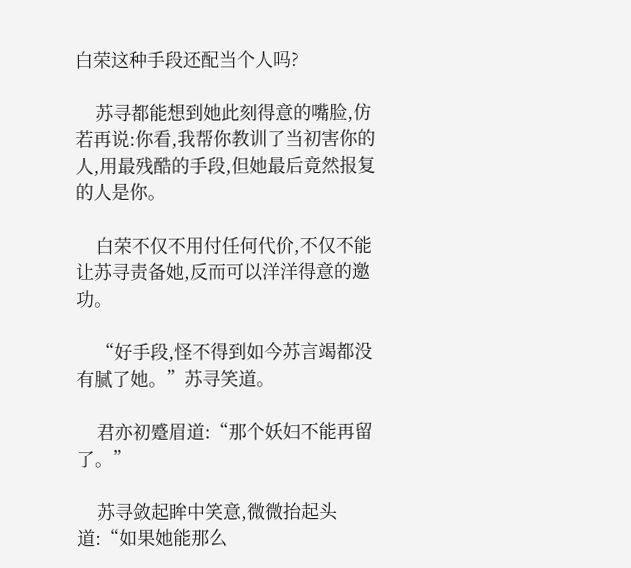白荣这种手段还配当个人吗?

    苏寻都能想到她此刻得意的嘴脸,仿若再说:你看,我帮你教训了当初害你的人,用最残酷的手段,但她最后竟然报复的人是你。

    白荣不仅不用付任何代价,不仅不能让苏寻责备她,反而可以洋洋得意的邀功。

    “好手段,怪不得到如今苏言竭都没有腻了她。”苏寻笑道。

    君亦初蹙眉道:“那个妖妇不能再留了。”

    苏寻敛起眸中笑意,微微抬起头道:“如果她能那么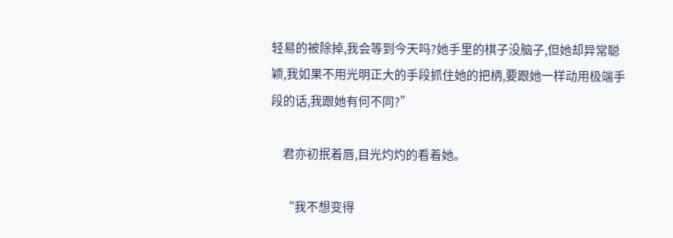轻易的被除掉,我会等到今天吗?她手里的棋子没脑子,但她却异常聪颖,我如果不用光明正大的手段抓住她的把柄,要跟她一样动用极端手段的话,我跟她有何不同?”

    君亦初抿着唇,目光灼灼的看着她。

    “我不想变得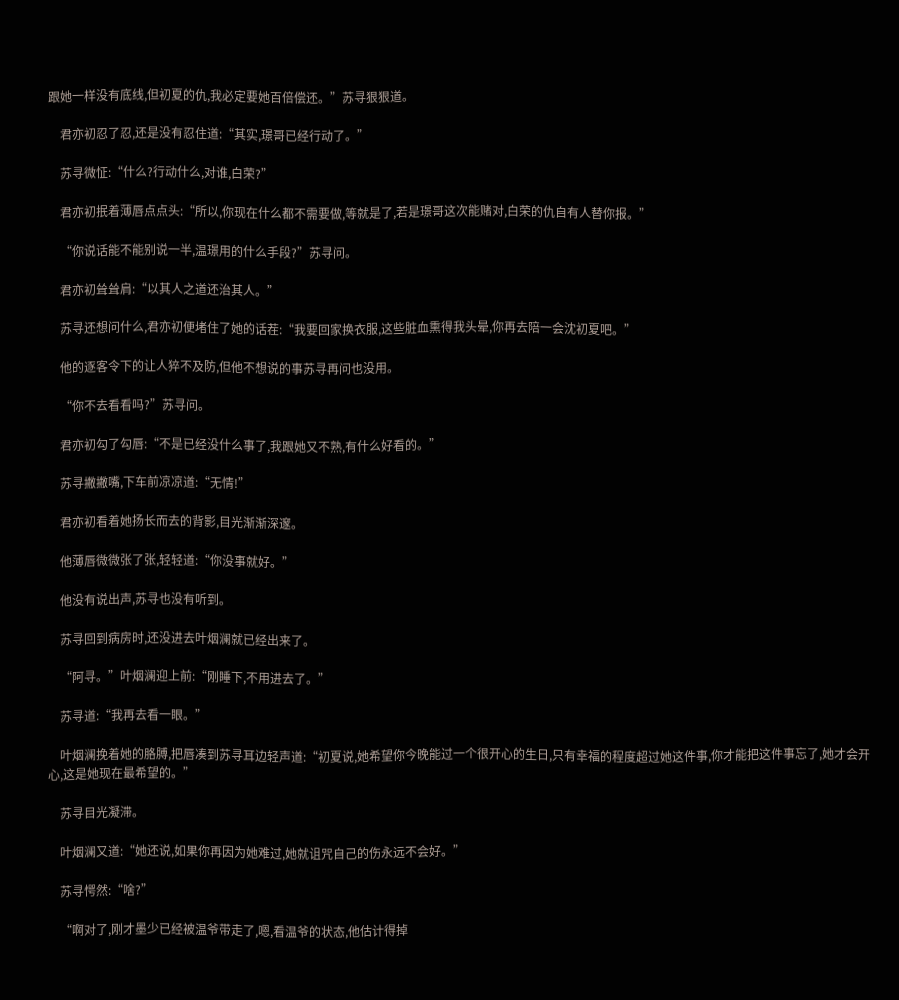跟她一样没有底线,但初夏的仇,我必定要她百倍偿还。”苏寻狠狠道。

    君亦初忍了忍,还是没有忍住道:“其实,璟哥已经行动了。”

    苏寻微怔:“什么?行动什么,对谁,白荣?”

    君亦初抿着薄唇点点头:“所以,你现在什么都不需要做,等就是了,若是璟哥这次能赌对,白荣的仇自有人替你报。”

    “你说话能不能别说一半,温璟用的什么手段?”苏寻问。

    君亦初耸耸肩:“以其人之道还治其人。”

    苏寻还想问什么,君亦初便堵住了她的话茬:“我要回家换衣服,这些脏血熏得我头晕,你再去陪一会沈初夏吧。”

    他的逐客令下的让人猝不及防,但他不想说的事苏寻再问也没用。

    “你不去看看吗?”苏寻问。

    君亦初勾了勾唇:“不是已经没什么事了,我跟她又不熟,有什么好看的。”

    苏寻撇撇嘴,下车前凉凉道:“无情!”

    君亦初看着她扬长而去的背影,目光渐渐深邃。

    他薄唇微微张了张,轻轻道:“你没事就好。”

    他没有说出声,苏寻也没有听到。

    苏寻回到病房时,还没进去叶烟澜就已经出来了。

    “阿寻。”叶烟澜迎上前:“刚睡下,不用进去了。”

    苏寻道:“我再去看一眼。”

    叶烟澜挽着她的胳膊,把唇凑到苏寻耳边轻声道:“初夏说,她希望你今晚能过一个很开心的生日,只有幸福的程度超过她这件事,你才能把这件事忘了,她才会开心,这是她现在最希望的。”

    苏寻目光凝滞。

    叶烟澜又道:“她还说,如果你再因为她难过,她就诅咒自己的伤永远不会好。”

    苏寻愕然:“啥?”

    “啊对了,刚才墨少已经被温爷带走了,嗯,看温爷的状态,他估计得掉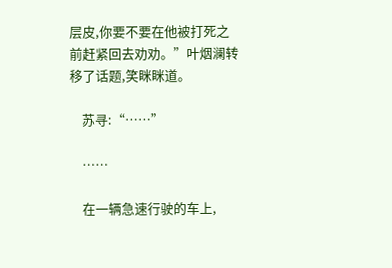层皮,你要不要在他被打死之前赶紧回去劝劝。”叶烟澜转移了话题,笑眯眯道。

    苏寻:“……”

    ……

    在一辆急速行驶的车上,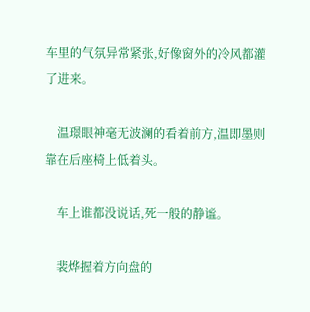车里的气氛异常紧张,好像窗外的冷风都灌了进来。

    温璟眼神毫无波澜的看着前方,温即墨则靠在后座椅上低着头。

    车上谁都没说话,死一般的静谧。

    裴烨握着方向盘的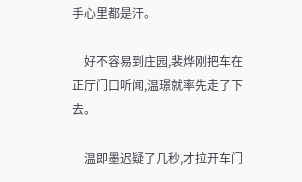手心里都是汗。

    好不容易到庄园,裴烨刚把车在正厅门口听闻,温璟就率先走了下去。

    温即墨迟疑了几秒,才拉开车门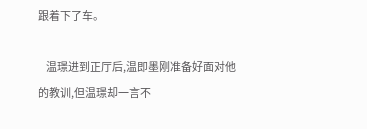跟着下了车。

    温璟进到正厅后,温即墨刚准备好面对他的教训,但温璟却一言不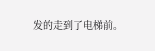发的走到了电梯前。